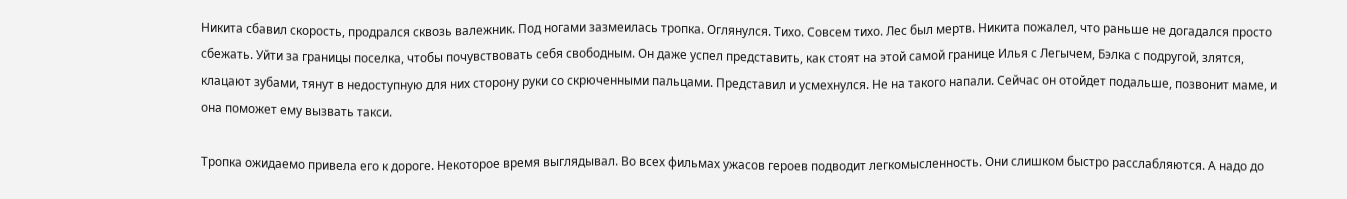Никита сбавил скорость, продрался сквозь валежник. Под ногами зазмеилась тропка. Оглянулся. Тихо. Совсем тихо. Лес был мертв. Никита пожалел, что раньше не догадался просто сбежать. Уйти за границы поселка, чтобы почувствовать себя свободным. Он даже успел представить, как стоят на этой самой границе Илья с Легычем, Бэлка с подругой, злятся, клацают зубами, тянут в недоступную для них сторону руки со скрюченными пальцами. Представил и усмехнулся. Не на такого напали. Сейчас он отойдет подальше, позвонит маме, и она поможет ему вызвать такси.

Тропка ожидаемо привела его к дороге. Некоторое время выглядывал. Во всех фильмах ужасов героев подводит легкомысленность. Они слишком быстро расслабляются. А надо до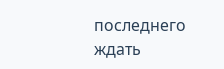последнего ждать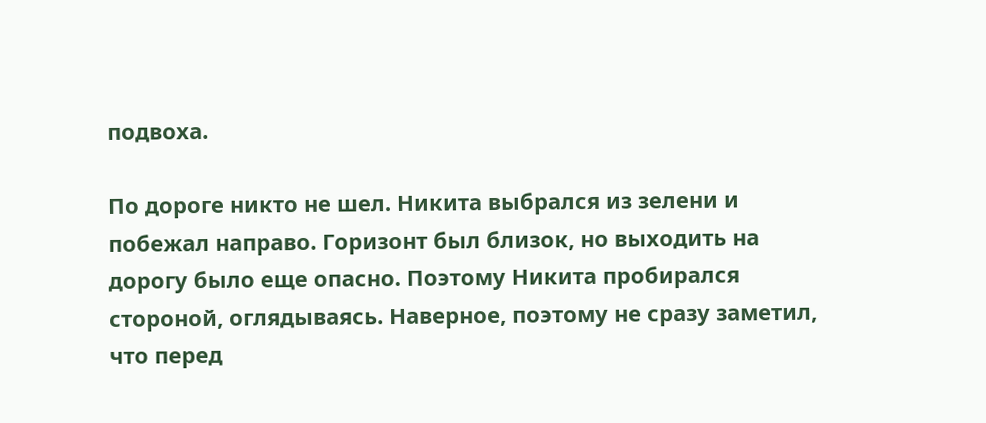подвоха.

По дороге никто не шел. Никита выбрался из зелени и побежал направо. Горизонт был близок, но выходить на дорогу было еще опасно. Поэтому Никита пробирался стороной, оглядываясь. Наверное, поэтому не сразу заметил, что перед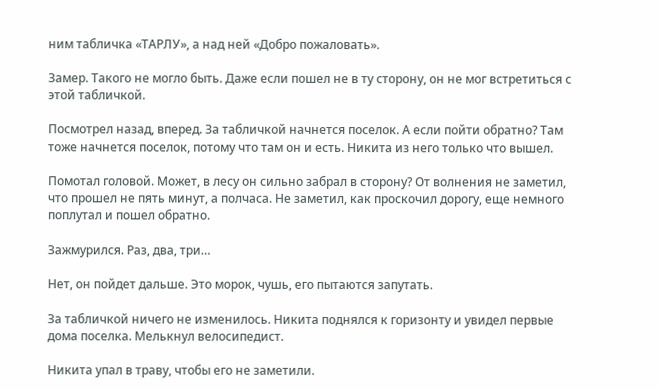ним табличка «ТАРЛУ», а над ней «Добро пожаловать».

Замер. Такого не могло быть. Даже если пошел не в ту сторону, он не мог встретиться с этой табличкой.

Посмотрел назад, вперед. За табличкой начнется поселок. А если пойти обратно? Там тоже начнется поселок, потому что там он и есть. Никита из него только что вышел.

Помотал головой. Может, в лесу он сильно забрал в сторону? От волнения не заметил, что прошел не пять минут, а полчаса. Не заметил, как проскочил дорогу, еще немного поплутал и пошел обратно.

Зажмурился. Раз, два, три…

Нет, он пойдет дальше. Это морок, чушь, его пытаются запутать.

За табличкой ничего не изменилось. Никита поднялся к горизонту и увидел первые дома поселка. Мелькнул велосипедист.

Никита упал в траву, чтобы его не заметили.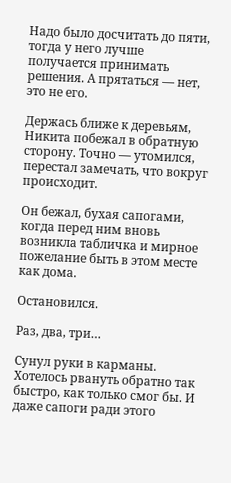Надо было досчитать до пяти, тогда у него лучше получается принимать решения. А прятаться — нет, это не его.

Держась ближе к деревьям, Никита побежал в обратную сторону. Точно — утомился, перестал замечать, что вокруг происходит.

Он бежал, бухая сапогами, когда перед ним вновь возникла табличка и мирное пожелание быть в этом месте как дома.

Остановился.

Раз, два, три…

Сунул руки в карманы. Хотелось рвануть обратно так быстро, как только смог бы. И даже сапоги ради этого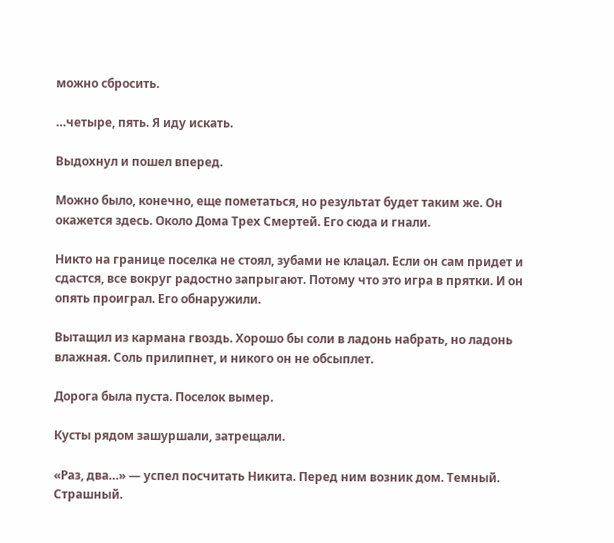можно сбросить.

…четыре, пять. Я иду искать.

Выдохнул и пошел вперед.

Можно было, конечно, еще пометаться, но результат будет таким же. Он окажется здесь. Около Дома Трех Смертей. Его сюда и гнали.

Никто на границе поселка не стоял, зубами не клацал. Если он сам придет и сдастся, все вокруг радостно запрыгают. Потому что это игра в прятки. И он опять проиграл. Его обнаружили.

Вытащил из кармана гвоздь. Хорошо бы соли в ладонь набрать, но ладонь влажная. Соль прилипнет, и никого он не обсыплет.

Дорога была пуста. Поселок вымер.

Кусты рядом зашуршали, затрещали.

«Раз, два…» — успел посчитать Никита. Перед ним возник дом. Темный. Страшный.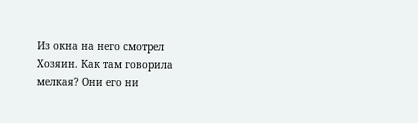Из окна на него смотрел Хозяин. Как там говорила мелкая? Они его ни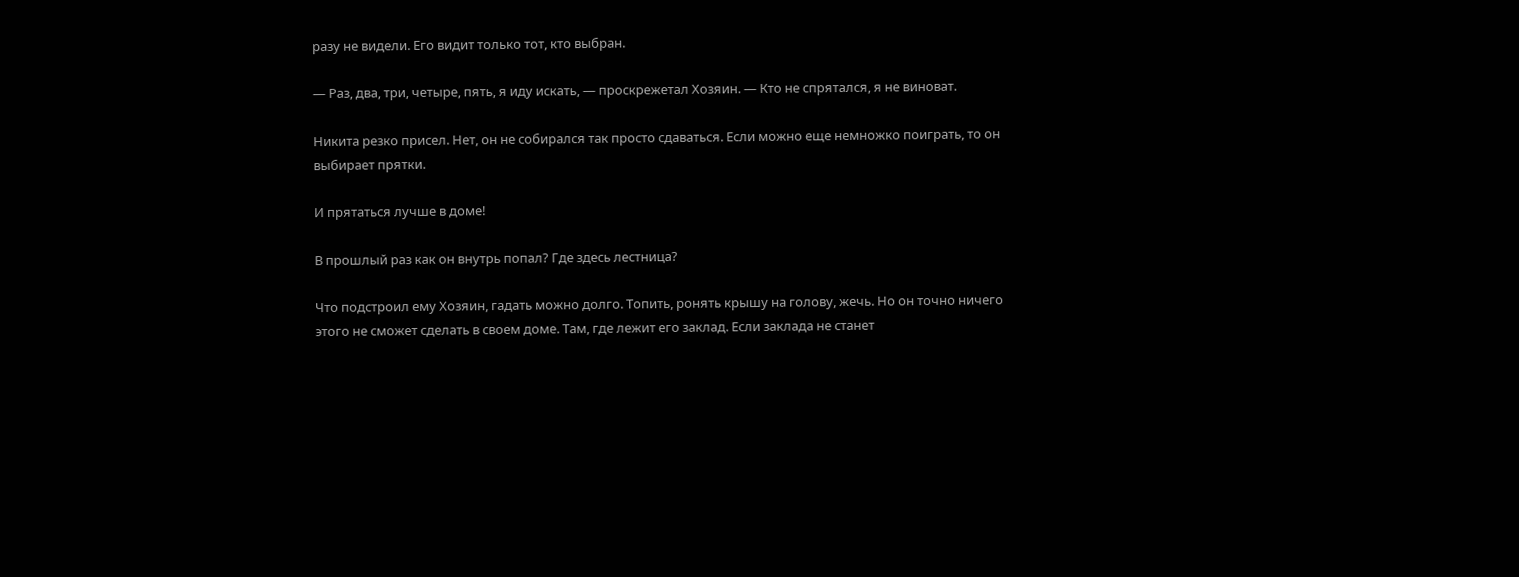разу не видели. Его видит только тот, кто выбран.

— Раз, два, три, четыре, пять, я иду искать, — проскрежетал Хозяин. — Кто не спрятался, я не виноват.

Никита резко присел. Нет, он не собирался так просто сдаваться. Если можно еще немножко поиграть, то он выбирает прятки.

И прятаться лучше в доме!

В прошлый раз как он внутрь попал? Где здесь лестница?

Что подстроил ему Хозяин, гадать можно долго. Топить, ронять крышу на голову, жечь. Но он точно ничего этого не сможет сделать в своем доме. Там, где лежит его заклад. Если заклада не станет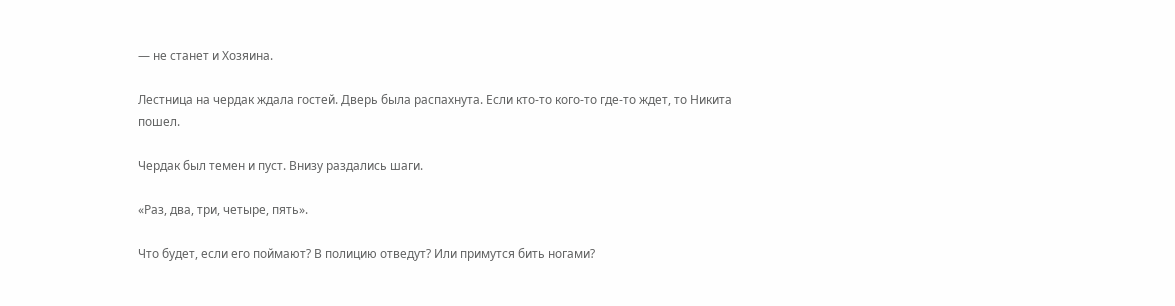— не станет и Хозяина.

Лестница на чердак ждала гостей. Дверь была распахнута. Если кто-то кого-то где-то ждет, то Никита пошел.

Чердак был темен и пуст. Внизу раздались шаги.

«Раз, два, три, четыре, пять».

Что будет, если его поймают? В полицию отведут? Или примутся бить ногами?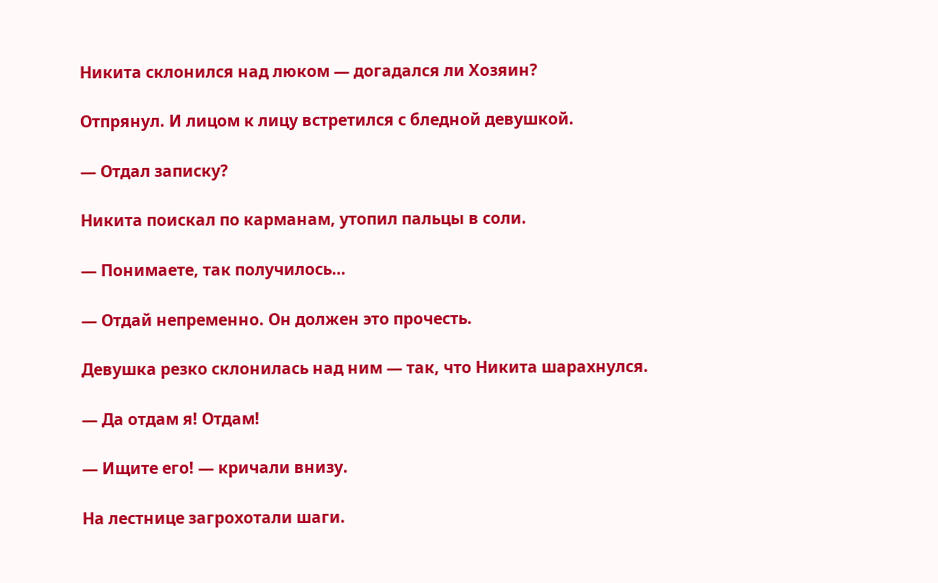Никита склонился над люком — догадался ли Хозяин?

Отпрянул. И лицом к лицу встретился с бледной девушкой.

— Отдал записку?

Никита поискал по карманам, утопил пальцы в соли.

— Понимаете, так получилось…

— Отдай непременно. Он должен это прочесть.

Девушка резко склонилась над ним — так, что Никита шарахнулся.

— Да отдам я! Отдам!

— Ищите его! — кричали внизу.

На лестнице загрохотали шаги.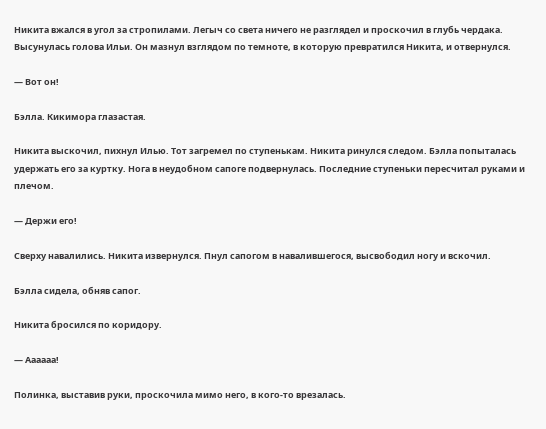Никита вжался в угол за стропилами. Легыч со света ничего не разглядел и проскочил в глубь чердака. Высунулась голова Ильи. Он мазнул взглядом по темноте, в которую превратился Никита, и отвернулся.

— Вот он!

Бэлла. Кикимора глазастая.

Никита выскочил, пихнул Илью. Тот загремел по ступенькам. Никита ринулся следом. Бэлла попыталась удержать его за куртку. Нога в неудобном сапоге подвернулась. Последние ступеньки пересчитал руками и плечом.

— Держи его!

Сверху навалились. Никита извернулся. Пнул сапогом в навалившегося, высвободил ногу и вскочил.

Бэлла сидела, обняв сапог.

Никита бросился по коридору.

— Аааааа!

Полинка, выставив руки, проскочила мимо него, в кого-то врезалась.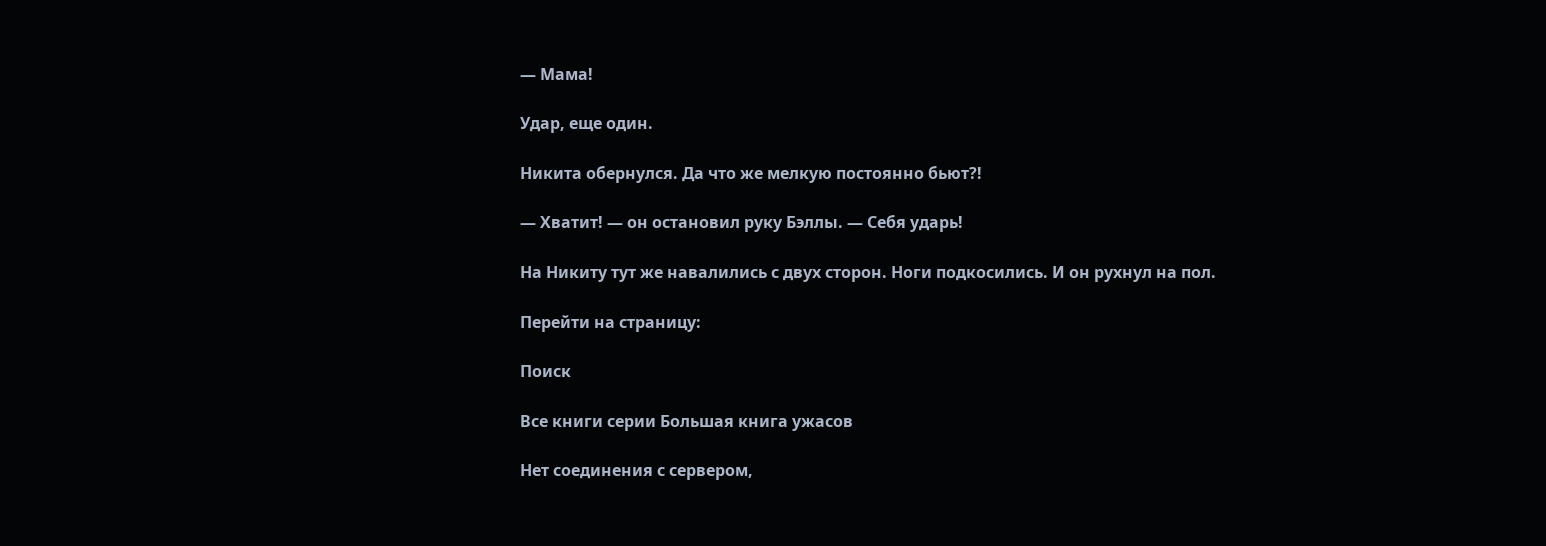— Мама!

Удар, еще один.

Никита обернулся. Да что же мелкую постоянно бьют?!

— Хватит! — он остановил руку Бэллы. — Себя ударь!

На Никиту тут же навалились с двух сторон. Ноги подкосились. И он рухнул на пол.

Перейти на страницу:

Поиск

Все книги серии Большая книга ужасов

Нет соединения с сервером,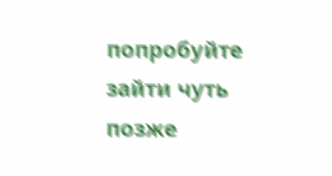попробуйте зайти чуть позже